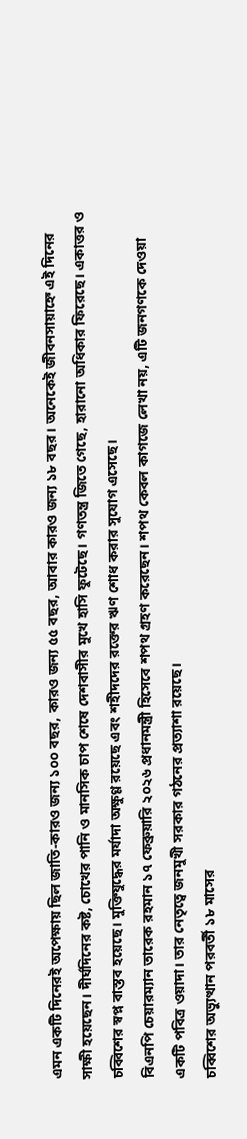এমন একটি দিনেরই অপেক্ষায় ছিল জাতি-কারও জন্য ১০০ বছর, কারও জন্য ৫৫ বছর, আবার কারও জন্য ১৮ বছর। অনেকেই জীবনসায়াহ্নে এই দিনের সাক্ষী হয়েছেন। দীর্ঘদিনের কষ্ট, চোখের পানি ও মানসিক চাপ শেষে দেশবাসীর মুখে হাসি ফুটেছে। গণতন্ত্র জিতে গেছে, হারানো অধিকার ফিরেছে। একাত্তর ও চব্বিশের স্বপ্ন বাস্তব হয়েছে। মুক্তিযুদ্ধের মর্যাদা অক্ষুণ্ণ রয়েছে এবং শহীদদের রক্তের ঋণ শোধ করার সুযোগ এসেছে।
বিএনপি চেয়ারম্যান তারেক রহমান ১৭ ফেব্রুয়ারি ২০২৬ প্রধানমন্ত্রী হিসেবে শপথ গ্রহণ করেছেন। শপথ কেবল কাগজে লেখা নয়, এটি জনগণকে দেওয়া একটি পবিত্র ওয়াদা। তার নেতৃত্বে জনমুখী সরকার গঠনের প্রত্যাশা রয়েছে।
চব্বিশের অভ্যুত্থান পরবর্তী ১৮ মাসের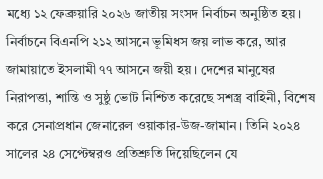মধ্যে ১২ ফেব্রুয়ারি ২০২৬ জাতীয় সংসদ নির্বাচন অনুষ্ঠিত হয়। নির্বাচনে বিএনপি ২১২ আসনে ভূমিধস জয় লাভ করে, আর জামায়াতে ইসলামী ৭৭ আসনে জয়ী হয়। দেশের মানুষের নিরাপত্তা, শান্তি ও সুষ্ঠু ভোট নিশ্চিত করেছে সশস্ত্র বাহিনী, বিশেষ করে সেনাপ্রধান জেনারেল ওয়াকার-উজ-জামান। তিনি ২০২৪ সালের ২৪ সেপ্টেম্বরও প্রতিশ্রুতি দিয়েছিলেন যে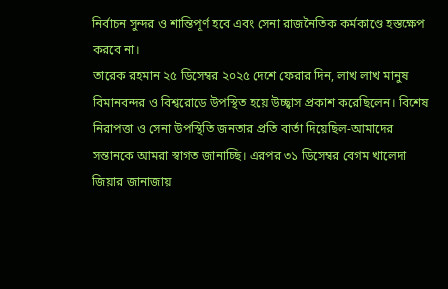নির্বাচন সুন্দর ও শান্তিপূর্ণ হবে এবং সেনা রাজনৈতিক কর্মকাণ্ডে হস্তক্ষেপ করবে না।
তারেক রহমান ২৫ ডিসেম্বর ২০২৫ দেশে ফেরার দিন, লাখ লাখ মানুষ বিমানবন্দর ও বিশ্বরোডে উপস্থিত হয়ে উচ্ছ্বাস প্রকাশ করেছিলেন। বিশেষ নিরাপত্তা ও সেনা উপস্থিতি জনতার প্রতি বার্তা দিয়েছিল-আমাদের সন্তানকে আমরা স্বাগত জানাচ্ছি। এরপর ৩১ ডিসেম্বর বেগম খালেদা জিয়ার জানাজায়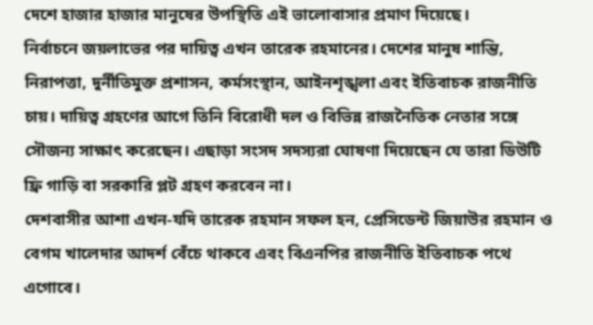দেশে হাজার হাজার মানুষের উপস্থিতি এই ভালোবাসার প্রমাণ দিয়েছে।
নির্বাচনে জয়লাভের পর দায়িত্ব এখন তারেক রহমানের। দেশের মানুষ শান্তি, নিরাপত্তা, দুর্নীতিমুক্ত প্রশাসন, কর্মসংস্থান, আইনশৃঙ্খলা এবং ইতিবাচক রাজনীতি চায়। দায়িত্ব গ্রহণের আগে তিনি বিরোধী দল ও বিভিন্ন রাজনৈতিক নেতার সঙ্গে সৌজন্য সাক্ষাৎ করেছেন। এছাড়া সংসদ সদস্যরা ঘোষণা দিয়েছেন যে তারা ডিউটি ফ্রি গাড়ি বা সরকারি প্লট গ্রহণ করবেন না।
দেশবাসীর আশা এখন-যদি তারেক রহমান সফল হন, প্রেসিডেন্ট জিয়াউর রহমান ও বেগম খালেদার আদর্শ বেঁচে থাকবে এবং বিএনপির রাজনীতি ইতিবাচক পথে এগোবে।